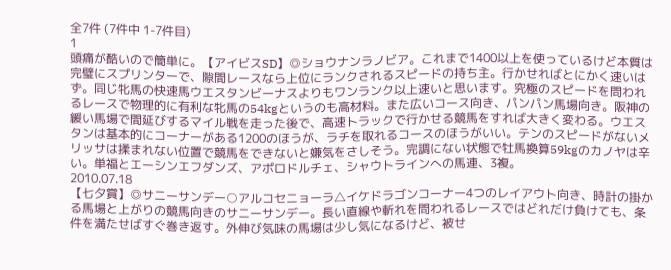全7件 (7件中 1-7件目)
1
頭痛が酷いので簡単に。【アイビスSD】◎ショウナンラノビア。これまで1400以上を使っているけど本質は完璧にスプリンターで、隙間レースなら上位にランクされるスピードの持ち主。行かせればとにかく速いはず。同じ牝馬の快速馬ウエスタンビーナスよりもワンランク以上速いと思います。究極のスピードを問われるレースで物理的に有利な牝馬の54kgというのも高材料。また広いコース向き、パンパン馬場向き。阪神の緩い馬場で間延びするマイル戦を走った後で、高速トラックで行かせる競馬をすれば大きく変わる。ウエスタンは基本的にコーナーがある1200のほうが、ラチを取れるコースのほうがいい。テンのスピードがないメリッサは揉まれない位置で競馬をできないと嫌気をさしそう。完調にない状態で牡馬換算59kgのカノヤは辛い。単福とエーシンエフダンズ、アポロドルチェ、シャウトラインへの馬連、3複。
2010.07.18
【七夕賞】◎サニーサンデー○アルコセニョーラ△イケドラゴンコーナー4つのレイアウト向き、時計の掛かる馬場と上がりの競馬向きのサニーサンデー。長い直線や斬れを問われるレースではどれだけ負けても、条件を満たせばすぐ巻き返す。外伸び気味の馬場は少し気になるけど、被せ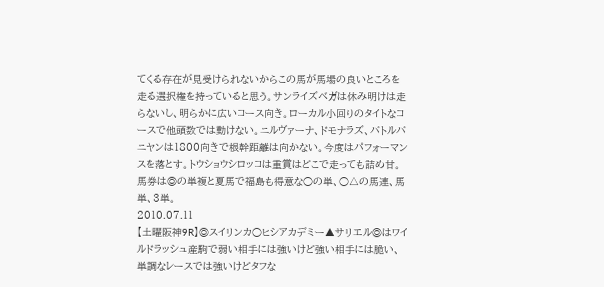てくる存在が見受けられないからこの馬が馬場の良いところを走る選択権を持っていると思う。サンライズベガは休み明けは走らないし、明らかに広いコース向き。ローカル小回りのタイトなコースで他頭数では動けない。ニルヴァーナ、ドモナラズ、バトルバニヤンは1800向きで根幹距離は向かない。今度はパフォーマンスを落とす。トウショウシロッコは重賞はどこで走っても詰め甘。馬券は◎の単複と夏馬で福島も得意な○の単、○△の馬連、馬単、3単。
2010.07.11
【土曜阪神9R】◎スイリンカ○ヒシアカデミー▲サリエル◎はワイルドラッシュ産駒で弱い相手には強いけど強い相手には脆い、単調なレースでは強いけどタフな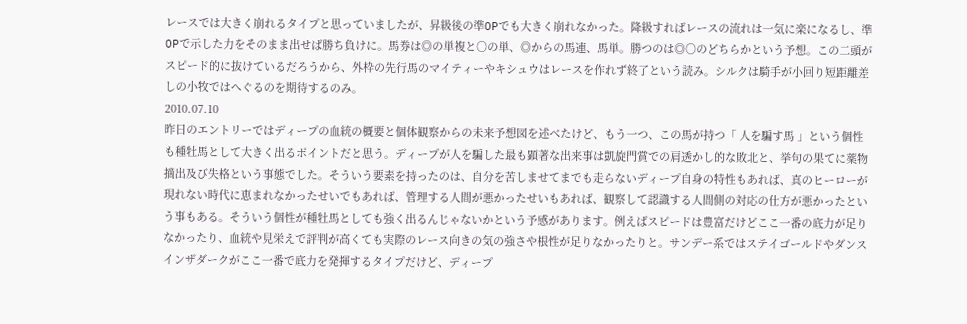レースでは大きく崩れるタイプと思っていましたが、昇級後の準OPでも大きく崩れなかった。降級すればレースの流れは一気に楽になるし、準OPで示した力をそのまま出せば勝ち負けに。馬券は◎の単複と○の単、◎からの馬連、馬単。勝つのは◎○のどちらかという予想。この二頭がスピード的に抜けているだろうから、外枠の先行馬のマイティーやキシュウはレースを作れず終了という読み。シルクは騎手が小回り短距離差しの小牧ではへぐるのを期待するのみ。
2010.07.10
昨日のエントリーではディープの血統の概要と個体観察からの未来予想図を述べたけど、もう一つ、この馬が持つ「 人を騙す馬 」という個性も種牡馬として大きく出るポイントだと思う。ディープが人を騙した最も顕著な出来事は凱旋門賞での肩透かし的な敗北と、挙句の果てに薬物摘出及び失格という事態でした。そういう要素を持ったのは、自分を苦しませてまでも走らないディープ自身の特性もあれば、真のヒーローが現れない時代に恵まれなかったせいでもあれば、管理する人間が悪かったせいもあれば、観察して認識する人間側の対応の仕方が悪かったという事もある。そういう個性が種牡馬としても強く出るんじゃないかという予感があります。例えばスピードは豊富だけどここ一番の底力が足りなかったり、血統や見栄えで評判が高くても実際のレース向きの気の強さや根性が足りなかったりと。サンデー系ではステイゴールドやダンスインザダークがここ一番で底力を発揮するタイプだけど、ディープ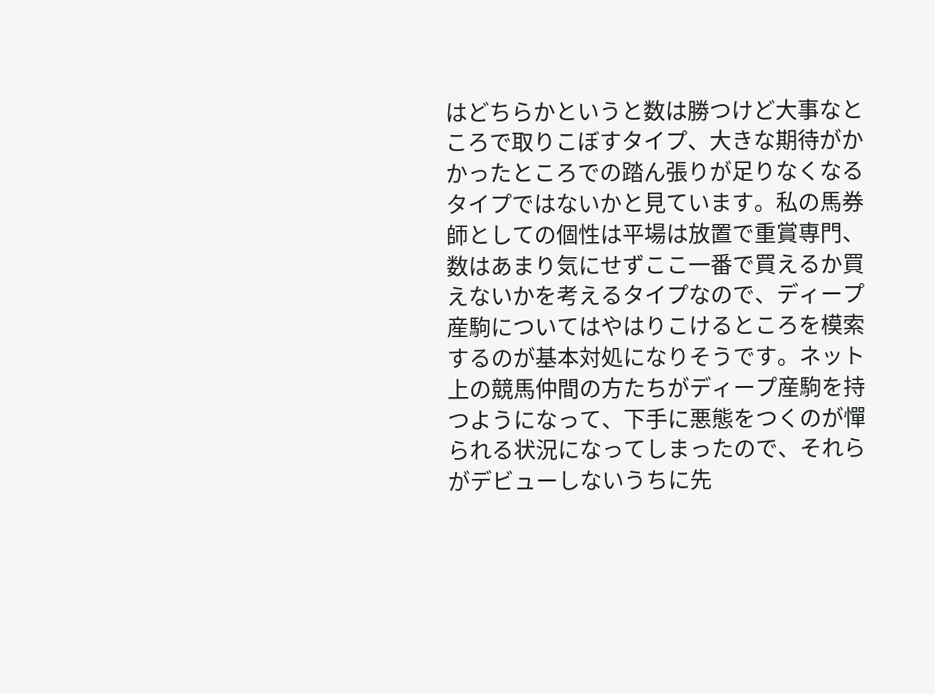はどちらかというと数は勝つけど大事なところで取りこぼすタイプ、大きな期待がかかったところでの踏ん張りが足りなくなるタイプではないかと見ています。私の馬券師としての個性は平場は放置で重賞専門、数はあまり気にせずここ一番で買えるか買えないかを考えるタイプなので、ディープ産駒についてはやはりこけるところを模索するのが基本対処になりそうです。ネット上の競馬仲間の方たちがディープ産駒を持つようになって、下手に悪態をつくのが憚られる状況になってしまったので、それらがデビューしないうちに先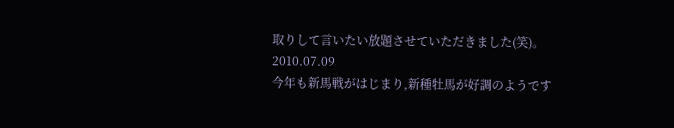取りして言いたい放題させていただきました(笑)。
2010.07.09
今年も新馬戦がはじまり,新種牡馬が好調のようです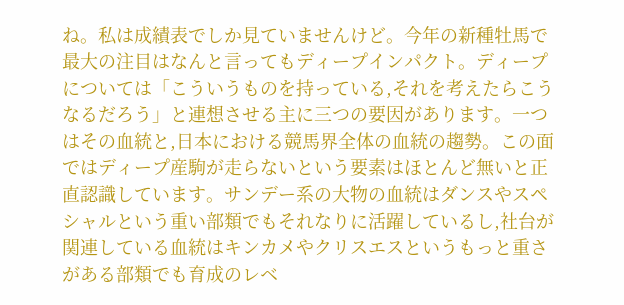ね。私は成績表でしか見ていませんけど。今年の新種牡馬で最大の注目はなんと言ってもディープインパクト。ディープについては「こういうものを持っている,それを考えたらこうなるだろう」と連想させる主に三つの要因があります。一つはその血統と,日本における競馬界全体の血統の趨勢。この面ではディープ産駒が走らないという要素はほとんど無いと正直認識しています。サンデー系の大物の血統はダンスやスペシャルという重い部類でもそれなりに活躍しているし,社台が関連している血統はキンカメやクリスエスというもっと重さがある部類でも育成のレベ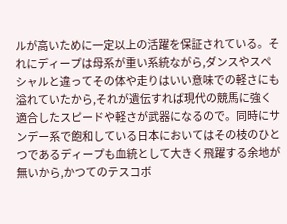ルが高いために一定以上の活躍を保証されている。それにディープは母系が重い系統ながら,ダンスやスペシャルと違ってその体や走りはいい意味での軽さにも溢れていたから,それが遺伝すれば現代の競馬に強く適合したスピードや軽さが武器になるので。同時にサンデー系で飽和している日本においてはその枝のひとつであるディープも血統として大きく飛躍する余地が無いから,かつてのテスコボ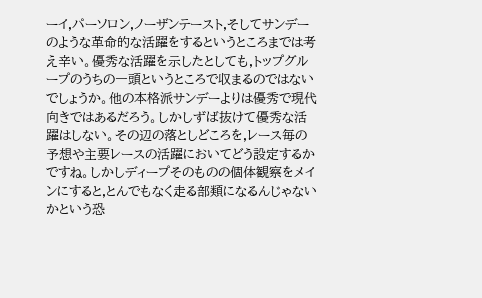ーイ,パーソロン,ノーザンテースト,そしてサンデーのような革命的な活躍をするというところまでは考え辛い。優秀な活躍を示したとしても,トップグループのうちの一頭というところで収まるのではないでしょうか。他の本格派サンデーよりは優秀で現代向きではあるだろう。しかしずば抜けて優秀な活躍はしない。その辺の落としどころを,レース毎の予想や主要レースの活躍においてどう設定するかですね。しかしディープそのものの個体観察をメインにすると,とんでもなく走る部類になるんじゃないかという恐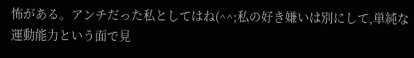怖がある。アンチだった私としてはね(^^;私の好き嫌いは別にして,単純な運動能力という面で見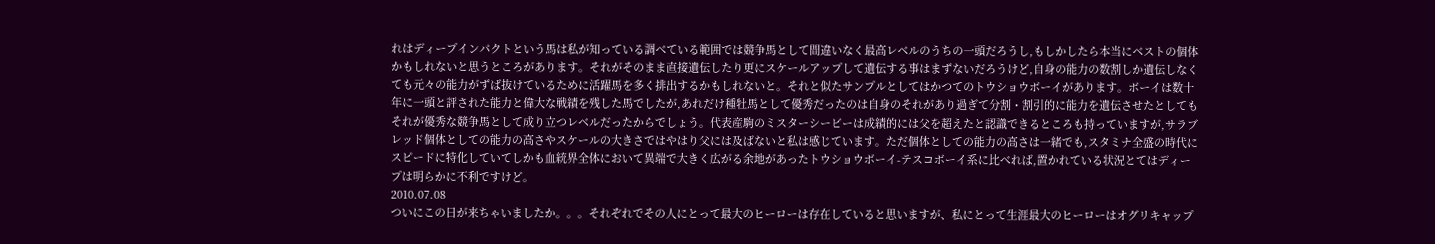れはディープインパクトという馬は私が知っている調べている範囲では競争馬として間違いなく最高レベルのうちの一頭だろうし,もしかしたら本当にベストの個体かもしれないと思うところがあります。それがそのまま直接遺伝したり更にスケールアップして遺伝する事はまずないだろうけど,自身の能力の数割しか遺伝しなくても元々の能力がずば抜けているために活躍馬を多く排出するかもしれないと。それと似たサンプルとしてはかつてのトウショウボーイがあります。ボーイは数十年に一頭と評された能力と偉大な戦績を残した馬でしたが,あれだけ種牡馬として優秀だったのは自身のそれがあり過ぎて分割・割引的に能力を遺伝させたとしてもそれが優秀な競争馬として成り立つレベルだったからでしょう。代表産駒のミスターシービーは成績的には父を超えたと認識できるところも持っていますが,サラブレッド個体としての能力の高さやスケールの大きさではやはり父には及ばないと私は感じています。ただ個体としての能力の高さは一緒でも,スタミナ全盛の時代にスピードに特化していてしかも血統界全体において異端で大きく広がる余地があったトウショウボーイ-テスコボーイ系に比べれば,置かれている状況とてはディープは明らかに不利ですけど。
2010.07.08
ついにこの日が来ちゃいましたか。。。それぞれでその人にとって最大のヒーローは存在していると思いますが、私にとって生涯最大のヒーローはオグリキャップ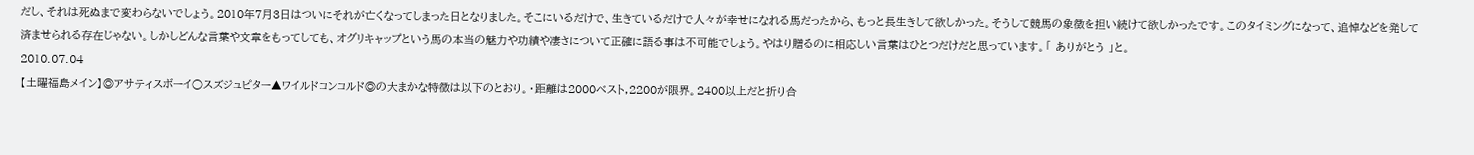だし、それは死ぬまで変わらないでしょう。2010年7月3日はついにそれが亡くなってしまった日となりました。そこにいるだけで、生きているだけで人々が幸せになれる馬だったから、もっと長生きして欲しかった。そうして競馬の象徴を担い続けて欲しかったです。このタイミングになって、追悼などを発して済ませられる存在じゃない。しかしどんな言葉や文章をもってしても、オグリキャップという馬の本当の魅力や功績や凄さについて正確に語る事は不可能でしょう。やはり贈るのに相応しい言葉はひとつだけだと思っています。「 ありがとう 」と。
2010.07.04
【土曜福島メイン】◎アサティスボーイ○スズジュピター▲ワイルドコンコルド◎の大まかな特徴は以下のとおり。・距離は2000ベスト,2200が限界。2400以上だと折り合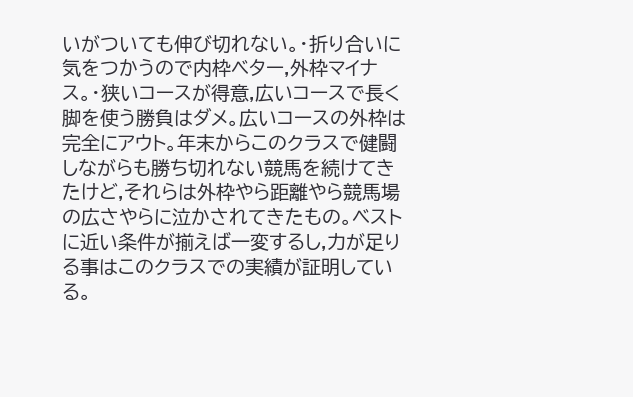いがついても伸び切れない。・折り合いに気をつかうので内枠ベター,外枠マイナス。・狭いコースが得意,広いコースで長く脚を使う勝負はダメ。広いコースの外枠は完全にアウト。年末からこのクラスで健闘しながらも勝ち切れない競馬を続けてきたけど,それらは外枠やら距離やら競馬場の広さやらに泣かされてきたもの。ベストに近い条件が揃えば一変するし,力が足りる事はこのクラスでの実績が証明している。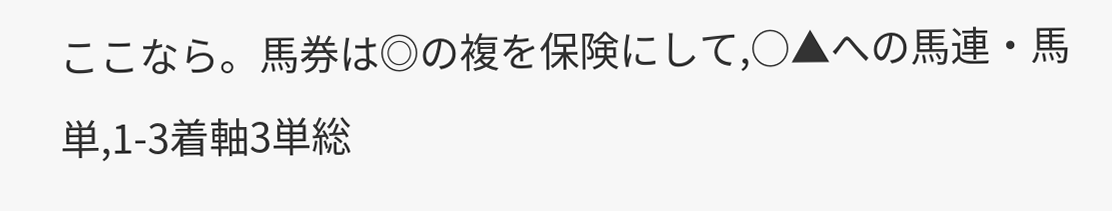ここなら。馬券は◎の複を保険にして,○▲への馬連・馬単,1-3着軸3単総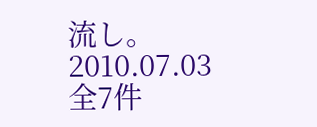流し。
2010.07.03
全7件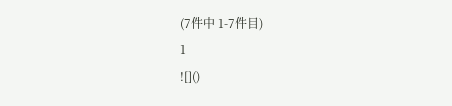(7件中 1-7件目)
1
![]()